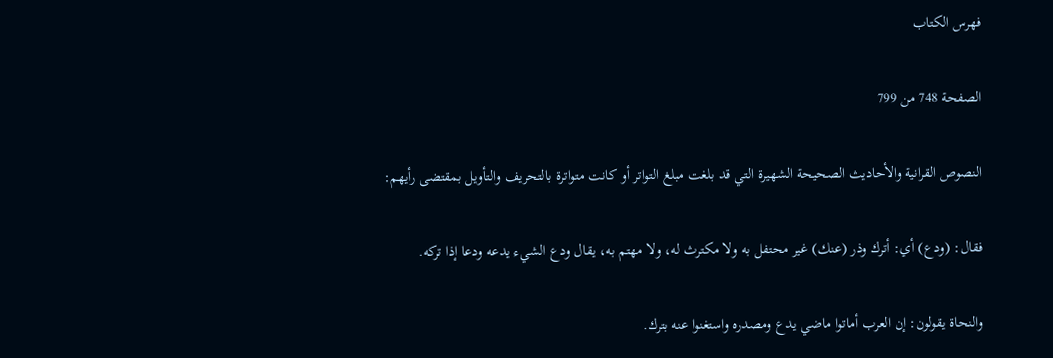فهرس الكتاب

الصفحة 748 من 799

النصوص القرانية والأحاديث الصحيحة الشهيرة التي قد بلغت مبلغ التواتر أو كانت متواترة بالتحريف والتأويل بمقتضى رأيهم:

فقال: (ودع) أي: أترك وذر (عنك) غير محتفل به ولا مكترث له، ولا مهتم به، يقال ودع الشيء يدعه ودعا إذا تركه.

والنحاة يقولون: إن العرب أماتوا ماضي يدع ومصدره واستغنوا عنه بترك.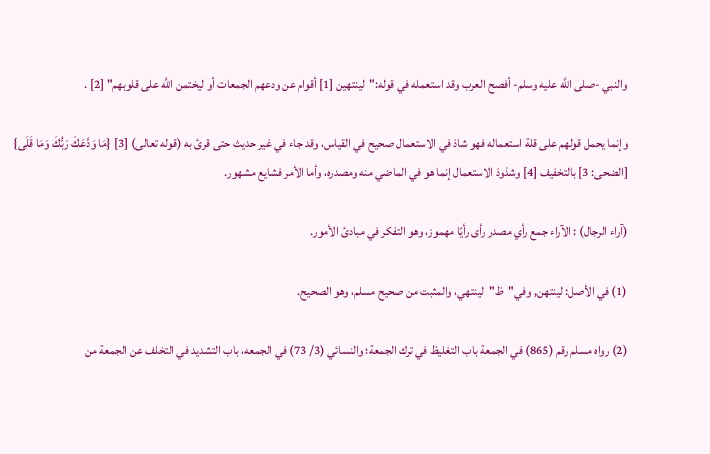والنبي -صلى اللَّه عليه وسلم- أفصح العرب وقد استعمله في قوله:"لينتهين [1] أقوام عن ودعهم الجمعات أو ليختمن اللَّه على قلوبهم" [2] .

وإنما يحمل قولهم على قلة استعماله فهو شاذ في الاستعمال صحيح في القياس، وقد جاء في غير حديث حتى قرئ به (قوله تعالى) [3] {مَا وَدَّعَكَ رَبُّكَ وَمَا قَلَى} [الضحى: 3] بالتخفيف [4] وشذوذ الاستعمال إنما هو في الماضي منه ومصدره، وأما الأمر فشايع مشهور.

(آراء الرجال) : الآراء جمع رأي مصدر رأى رأيًا مهموز، وهو التفكر في مبادئ الأمور.

(1) في الأصل: لينتهن, وفي"ظ"لينتهي، والمثبت من صحيح مسلم، وهو الصحيح.

(2) رواه مسلم رقم (865) في الجمعة باب التغليظ في ترك الجمعة؛ والنسائي (3/ 73) في الجمعه، باب التشديد في التخلف عن الجمعة من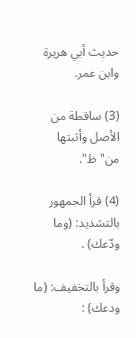حديث أبي هريرة وابن عمر.

(3) ساقطة من الأصل وأثبتها من"ظ".

(4) قرأ الجمهور بالتشديد: (وما ودّعك) .

وقرأ بالتخفيف: (ما ودعك) :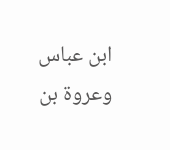ابن عباس وعروة بن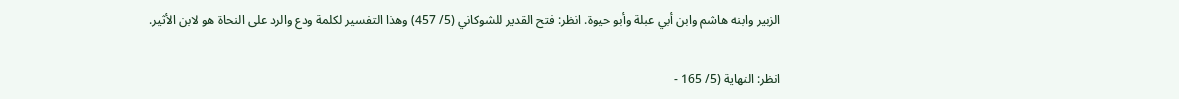الزبير وابنه هاشم وابن أبي عبلة وأبو حيوة. انظر: فتح القدير للشوكاني (5/ 457) وهذا التفسير لكلمة ودع والرد على النحاة هو لابن الأثير.

انظر: النهاية (5/ 165 -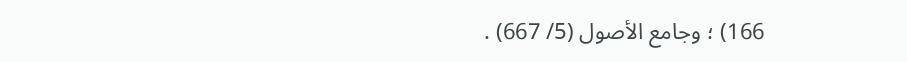166) ؛ وجامع الأصول (5/ 667) .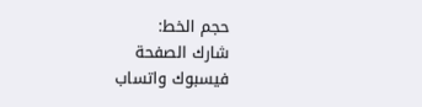حجم الخط:
شارك الصفحة
فيسبوك واتساب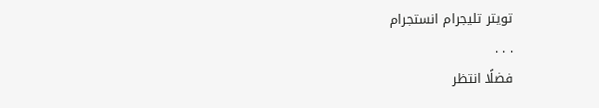تويتر تليجرام انستجرام
. . .
فضلًا انتظر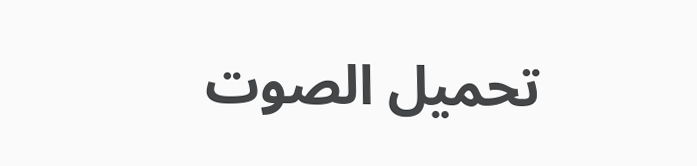تحميل الصوت